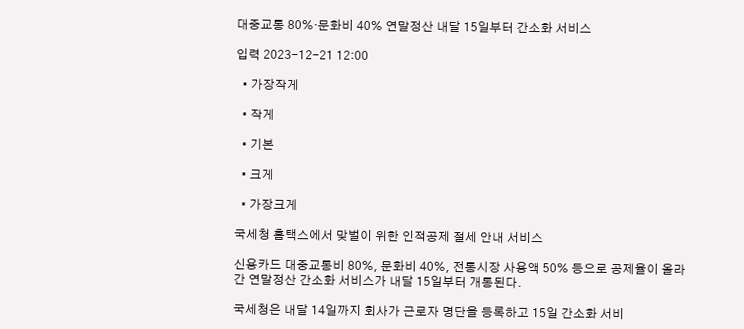대중교통 80%·문화비 40% 연말정산 내달 15일부터 간소화 서비스

입력 2023-12-21 12:00

  • 가장작게

  • 작게

  • 기본

  • 크게

  • 가장크게

국세청 홈택스에서 맞벌이 위한 인적공제 절세 안내 서비스

신용카드 대중교통비 80%, 문화비 40%, 전통시장 사용액 50% 등으로 공제율이 올라간 연말정산 간소화 서비스가 내달 15일부터 개통된다.

국세청은 내달 14일까지 회사가 근로자 명단을 등록하고 15일 간소화 서비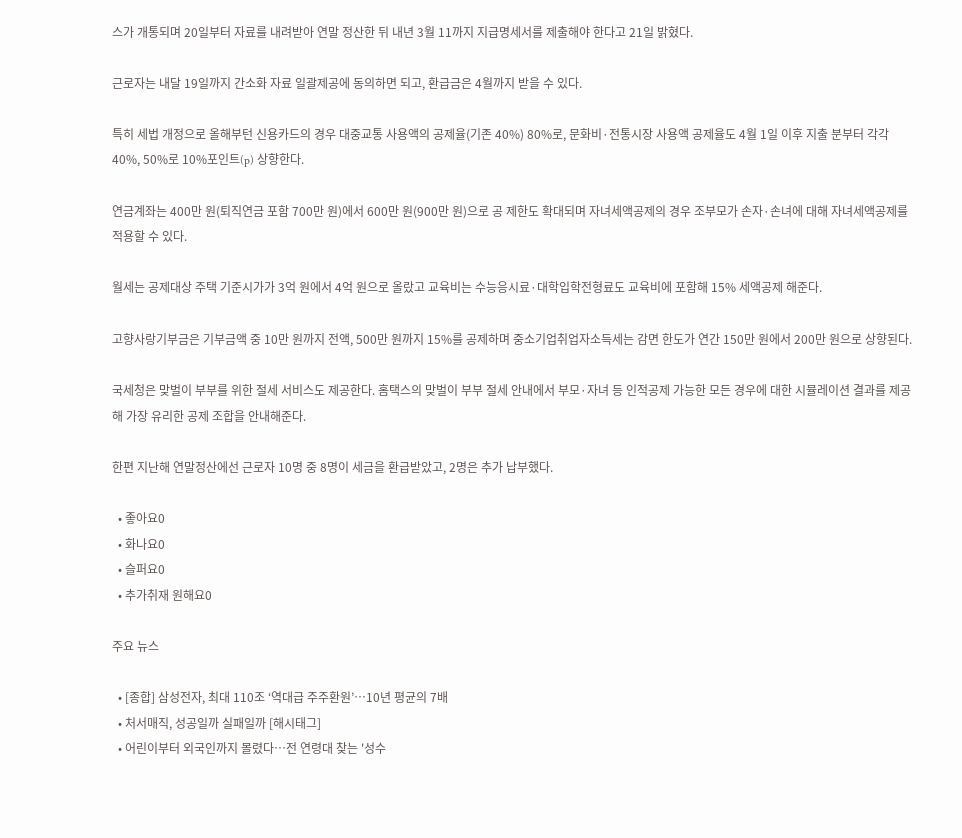스가 개통되며 20일부터 자료를 내려받아 연말 정산한 뒤 내년 3월 11까지 지급명세서를 제출해야 한다고 21일 밝혔다.

근로자는 내달 19일까지 간소화 자료 일괄제공에 동의하면 되고, 환급금은 4월까지 받을 수 있다.

특히 세법 개정으로 올해부턴 신용카드의 경우 대중교통 사용액의 공제율(기존 40%) 80%로, 문화비·전통시장 사용액 공제율도 4월 1일 이후 지출 분부터 각각 40%, 50%로 10%포인트(p) 상향한다.

연금계좌는 400만 원(퇴직연금 포함 700만 원)에서 600만 원(900만 원)으로 공 제한도 확대되며 자녀세액공제의 경우 조부모가 손자·손녀에 대해 자녀세액공제를 적용할 수 있다.

월세는 공제대상 주택 기준시가가 3억 원에서 4억 원으로 올랐고 교육비는 수능응시료·대학입학전형료도 교육비에 포함해 15% 세액공제 해준다.

고향사랑기부금은 기부금액 중 10만 원까지 전액, 500만 원까지 15%를 공제하며 중소기업취업자소득세는 감면 한도가 연간 150만 원에서 200만 원으로 상향된다.

국세청은 맞벌이 부부를 위한 절세 서비스도 제공한다. 홈택스의 맞벌이 부부 절세 안내에서 부모·자녀 등 인적공제 가능한 모든 경우에 대한 시뮬레이션 결과를 제공해 가장 유리한 공제 조합을 안내해준다.

한편 지난해 연말정산에선 근로자 10명 중 8명이 세금을 환급받았고, 2명은 추가 납부했다.

  • 좋아요0
  • 화나요0
  • 슬퍼요0
  • 추가취재 원해요0

주요 뉴스

  • [종합] 삼성전자, 최대 110조 ‘역대급 주주환원’…10년 평균의 7배
  • 처서매직, 성공일까 실패일까 [해시태그]
  • 어린이부터 외국인까지 몰렸다…전 연령대 찾는 '성수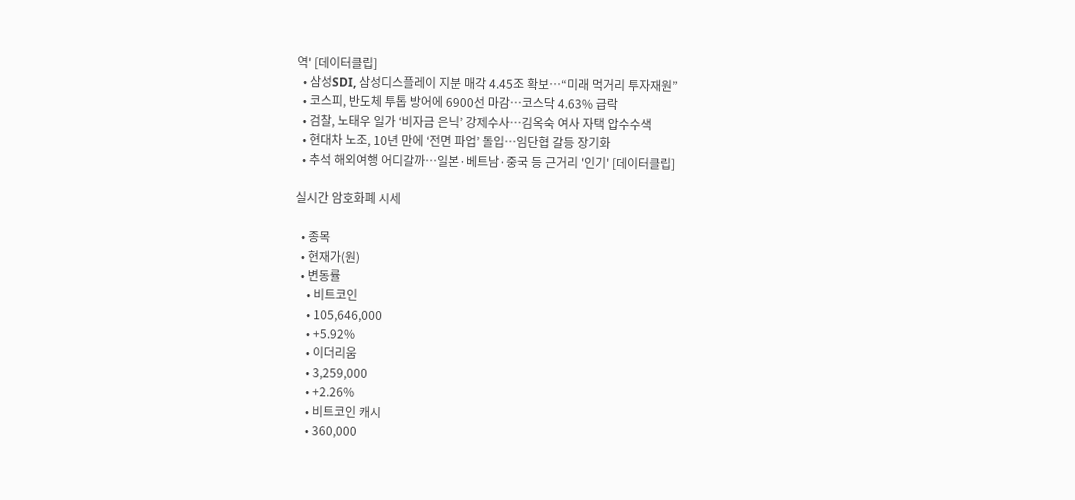역' [데이터클립]
  • 삼성SDI, 삼성디스플레이 지분 매각 4.45조 확보…“미래 먹거리 투자재원”
  • 코스피, 반도체 투톱 방어에 6900선 마감…코스닥 4.63% 급락
  • 검찰, 노태우 일가 ‘비자금 은닉’ 강제수사…김옥숙 여사 자택 압수수색
  • 현대차 노조, 10년 만에 ‘전면 파업’ 돌입…임단협 갈등 장기화
  • 추석 해외여행 어디갈까…일본·베트남·중국 등 근거리 '인기' [데이터클립]

실시간 암호화폐 시세

  • 종목
  • 현재가(원)
  • 변동률
    • 비트코인
    • 105,646,000
    • +5.92%
    • 이더리움
    • 3,259,000
    • +2.26%
    • 비트코인 캐시
    • 360,000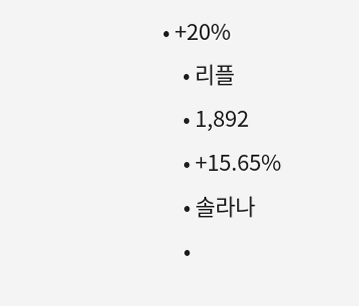• +20%
    • 리플
    • 1,892
    • +15.65%
    • 솔라나
    •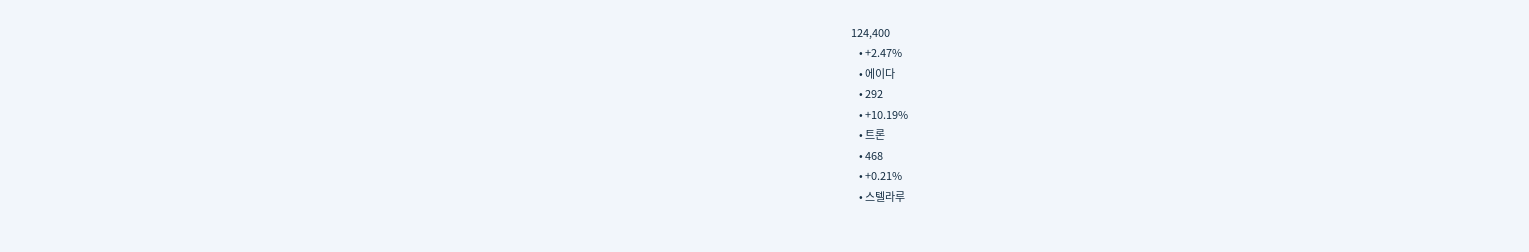124,400
    • +2.47%
    • 에이다
    • 292
    • +10.19%
    • 트론
    • 468
    • +0.21%
    • 스텔라루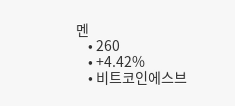멘
    • 260
    • +4.42%
    • 비트코인에스브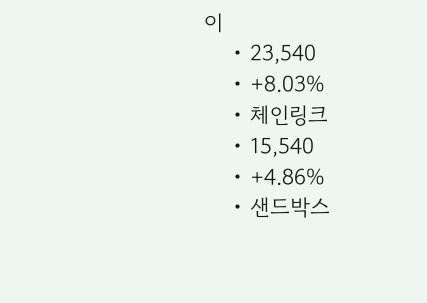이
    • 23,540
    • +8.03%
    • 체인링크
    • 15,540
    • +4.86%
    • 샌드박스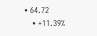• 64.72
    • +11.39%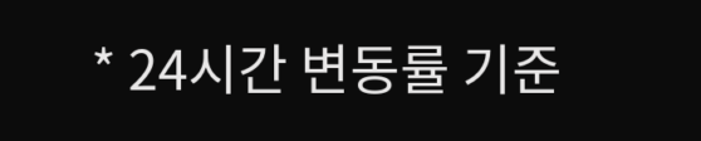* 24시간 변동률 기준